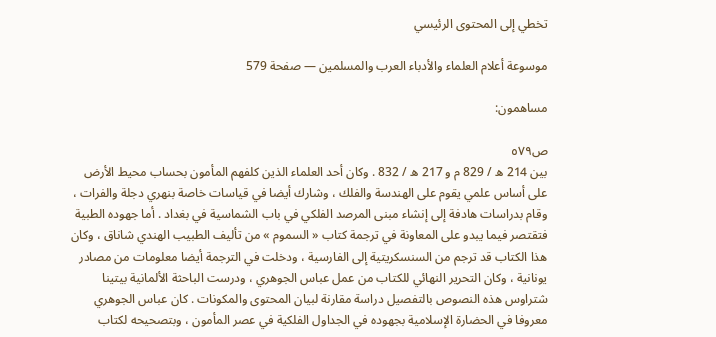تخطي إلى المحتوى الرئيسي

موسوعة أعلام العلماء والأدباء العرب والمسلمين — صفحة 579

مساهمون:

ص٥٧٩
بين 214 ه / 829 م و 217 ه / 832 . وكان أحد العلماء الذين كلفهم المأمون بحساب محيط الأرض على أساس علمي يقوم على الهندسة والفلك ، وشارك أيضا في قياسات خاصة بنهري دجلة والفرات ، وقام بدراسات هادفة إلى إنشاء مبنى المرصد الفلكي في باب الشماسية في بغداد . أما جهوده الطبية فتقتصر فيما يبدو على المعاونة في ترجمة كتاب « السموم » من تأليف الطبيب الهندي شاناق ، وكان هذا الكتاب قد ترجم من السنسكريتية إلى الفارسية ، ودخلت في الترجمة أيضا معلومات من مصادر يونانية ، وكان التحرير النهائي للكتاب من عمل عباس الجوهري ، ودرست الباحثة الألمانية بيتينا شتراوس هذه النصوص بالتفصيل دراسة مقارنة لبيان المحتوى والمكونات . كان عباس الجوهري معروفا في الحضارة الإسلامية بجهوده في الجداول الفلكية في عصر المأمون ، وبتصحيحه لكتاب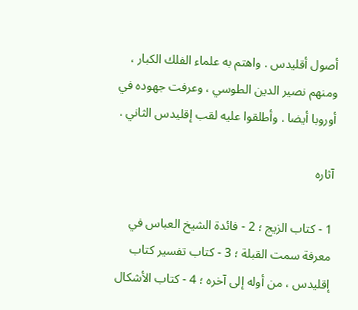أصول أقليدس . واهتم به علماء الفلك الكبار ، ومنهم نصير الدين الطوسي ، وعرفت جهوده في أوروبا أيضا . وأطلقوا عليه لقب إقليدس الثاني .

آثاره

1 - كتاب الزيج ؛ 2 - فائدة الشيخ العباس في معرفة سمت القبلة ؛ 3 - كتاب تفسير كتاب إقليدس ، من أوله إلى آخره ؛ 4 - كتاب الأشكال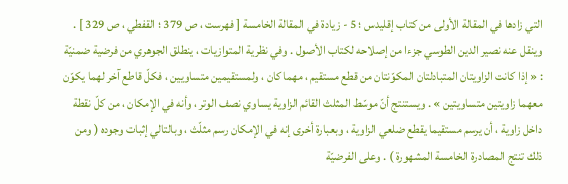التي زادها في المقالة الأولى من كتاب إقليدس ؛ 5 - زيادة في المقالة الخامسة [ فهرست ، ص 379 ؛ القفطي ، ص 329 ] . وينقل عنه نصير الدين الطوسي جزءا من إصلاحه لكتاب الأصول . وفي نظرية المتوازيات ، ينطلق الجوهري من فرضية ضمنيّة : « إذا كانت الزاويتان المتبادلتان المكوّنتان من قطع مستقيم ، مهما كان ، ولمستقيمين متساويين ، فكلّ قاطع آخر لهما يكوّن معهما زاويتين متساويتين » . ويستنتج أنّ موسّط المثلث القائم الزاوية يساوي نصف الوتر ، وأنه في الإمكان ، من كلّ نقطة داخل زاوية ، أن يرسم مستقيما يقطع ضلعي الزاوية ، وبعبارة أخرى إنه في الإمكان رسم مثلّث ، وبالتالي إثبات وجوده ( ومن ذلك تنتج المصادرة الخامسة المشهورة ) . وعلى الفرضيّة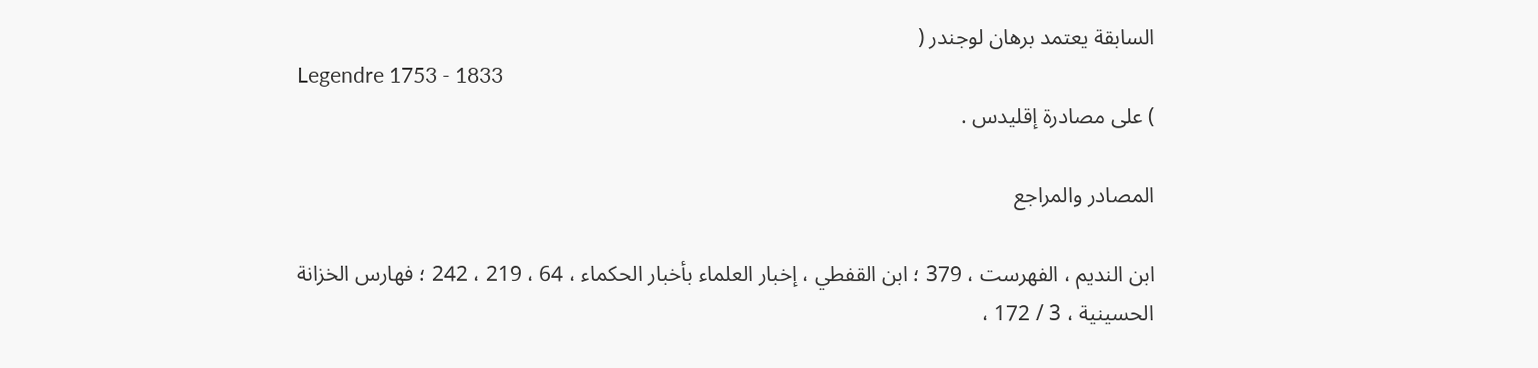السابقة يعتمد برهان لوجندر (
Legendre 1753 - 1833
) على مصادرة إقليدس .

المصادر والمراجع

ابن النديم ، الفهرست ، 379 ؛ ابن القفطي ، إخبار العلماء بأخبار الحكماء ، 64 ، 219 ، 242 ؛ فهارس الخزانة الحسينية ، 3 / 172 ،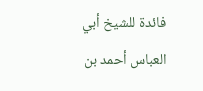فائدة للشيخ أبي العباس أحمد بن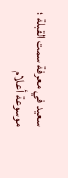سعيد في معرفة سمت القبلة ؛
موسوعة أعلام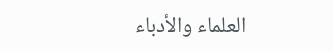العلماء والأدباء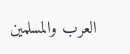العرب والمسلمين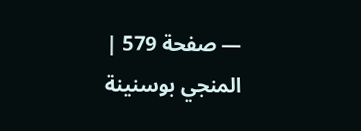— صفحة 579 | المنجي بوسنينة